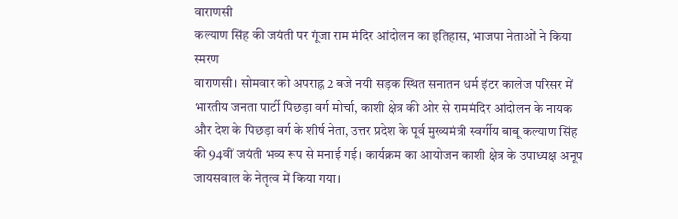वाराणसी
कल्याण सिंह की जयंती पर गूंजा राम मंदिर आंदोलन का इतिहास, भाजपा नेताओं ने किया स्मरण
वाराणसी। सोमवार को अपराह्न 2 बजे नयी सड़क स्थित सनातन धर्म इंटर कालेज परिसर में भारतीय जनता पार्टी पिछड़ा वर्ग मोर्चा, काशी क्षेत्र की ओर से राममंदिर आंदोलन के नायक और देश के पिछड़ा वर्ग के शीर्ष नेता, उत्तर प्रदेश के पूर्व मुख्यमंत्री स्वर्गीय बाबू कल्याण सिंह की 94वीं जयंती भव्य रूप से मनाई गई। कार्यक्रम का आयोजन काशी क्षेत्र के उपाध्यक्ष अनूप जायसवाल के नेतृत्व में किया गया।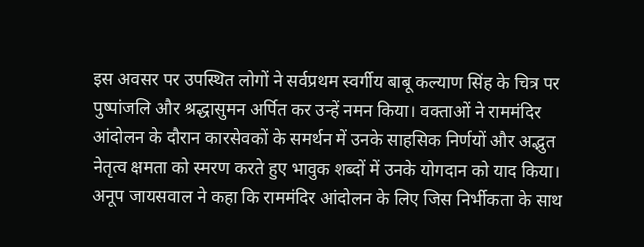इस अवसर पर उपस्थित लोगों ने सर्वप्रथम स्वर्गीय बाबू कल्याण सिंह के चित्र पर पुष्पांजलि और श्रद्धासुमन अर्पित कर उन्हें नमन किया। वक्ताओं ने राममंदिर आंदोलन के दौरान कारसेवकों के समर्थन में उनके साहसिक निर्णयों और अद्भुत नेतृत्व क्षमता को स्मरण करते हुए भावुक शब्दों में उनके योगदान को याद किया।
अनूप जायसवाल ने कहा कि राममंदिर आंदोलन के लिए जिस निर्भीकता के साथ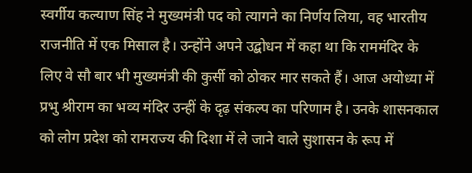स्वर्गीय कल्याण सिंह ने मुख्यमंत्री पद को त्यागने का निर्णय लिया, वह भारतीय राजनीति में एक मिसाल है। उन्होंने अपने उद्बोधन में कहा था कि राममंदिर के लिए वे सौ बार भी मुख्यमंत्री की कुर्सी को ठोकर मार सकते हैं। आज अयोध्या में प्रभु श्रीराम का भव्य मंदिर उन्हीं के दृढ़ संकल्प का परिणाम है। उनके शासनकाल को लोग प्रदेश को रामराज्य की दिशा में ले जाने वाले सुशासन के रूप में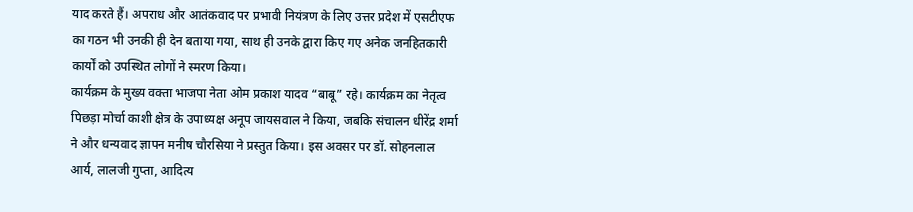याद करते हैं। अपराध और आतंकवाद पर प्रभावी नियंत्रण के लिए उत्तर प्रदेश में एसटीएफ का गठन भी उनकी ही देन बताया गया, साथ ही उनके द्वारा किए गए अनेक जनहितकारी कार्यों को उपस्थित लोगों ने स्मरण किया।
कार्यक्रम के मुख्य वक्ता भाजपा नेता ओम प्रकाश यादव “बाबू” रहे। कार्यक्रम का नेतृत्व पिछड़ा मोर्चा काशी क्षेत्र के उपाध्यक्ष अनूप जायसवाल ने किया, जबकि संचालन धीरेंद्र शर्मा ने और धन्यवाद ज्ञापन मनीष चौरसिया ने प्रस्तुत किया। इस अवसर पर डॉ. सोहनलाल आर्य, लालजी गुप्ता, आदित्य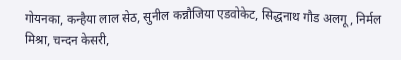गोयनका, कन्हैया लाल सेठ, सुनील कन्नौजिया एडवोकेट, सिद्धनाथ गौड अलगू, निर्मल मिश्रा, चन्दन केसरी,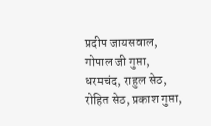प्रदीप जायसवाल, गोपाल जी गुप्ता, धरमचंद, राहुल सेठ, रोहित सेठ, प्रकाश गुप्ता,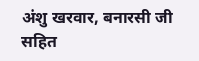अंशु खरवार, बनारसी जी सहित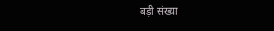बड़ी संख्या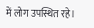में लोग उपस्थित रहे।